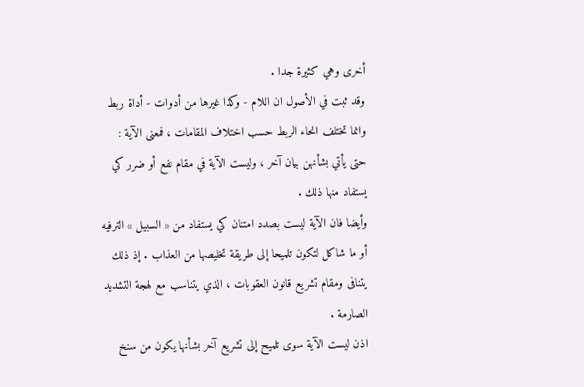أخرى وهي كثيرة جدا .
وقد ثبت في الأصول ان اللام - وكذا غيرها من أدوات - أداة ربط وانما تختلف انحاء الربط حسب اختلاف المقامات ، فمعنى الآية :
حتى يأتي بشأنهن بيان آخر ، وليست الآية في مقام نفع أو ضرر كي يستفاد منها ذلك .
وأيضا فان الآية ليست بصدد امتنان كي يستفاد من « السبيل » الترفيه أو ما شاكل لتكون تلميحا إلى طريقة تخليصها من العذاب . إذ ذلك يتنافى ومقام تشريع قانون العقوبات ، الذي يتناسب مع لهجة التشديد الصارمة .
اذن ليست الآية سوى تلميح إلى تشريع آخر بشأنها يكون من سنخ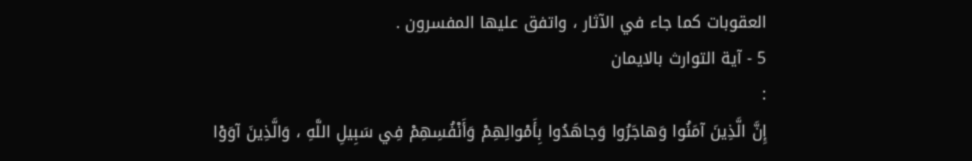العقوبات كما جاء في الآثار ، واتفق عليها المفسرون .
5 - آية التوارث بالايمان
:
إِنَّ الَّذِينَ آمَنُوا وَهاجَرُوا وَجاهَدُوا بِأَمْوالِهِمْ وَأَنْفُسِهِمْ فِي سَبِيلِ اللَّهِ ، وَالَّذِينَ آوَوْا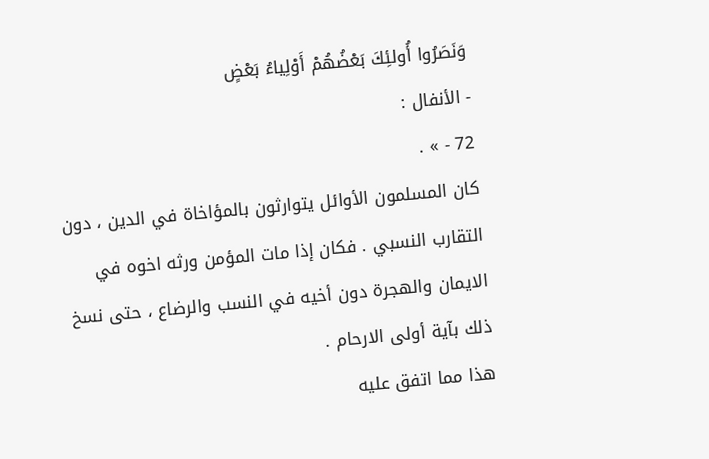وَنَصَرُوا أُولئِكَ بَعْضُهُمْ أَوْلِياءُ بَعْضٍ
- الأنفال :
72 - » .
كان المسلمون الأوائل يتوارثون بالمؤاخاة في الدين ، دون التقارب النسبي . فكان إذا مات المؤمن ورثه اخوه في الايمان والهجرة دون أخيه في النسب والرضاع ، حتى نسخ ذلك بآية أولى الارحام .
هذا مما اتفق عليه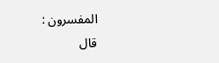المفسرون :
قال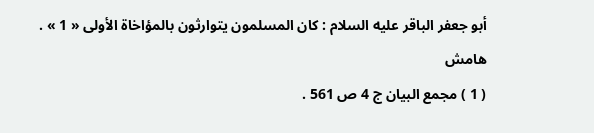أبو جعفر الباقر عليه السلام : كان المسلمون يتوارثون بالمؤاخاة الأولى « 1 » .
هامش
( 1 ) مجمع البيان ج 4 ص 561 .